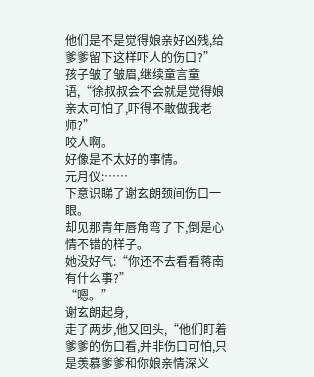他们是不是觉得娘亲好凶残,给爹爹留下这样吓人的伤口?”
孩子皱了皱眉,继续童言童语,“徐叔叔会不会就是觉得娘亲太可怕了,吓得不敢做我老师?”
咬人啊。
好像是不太好的事情。
元月仪:……
下意识睇了谢玄朗颈间伤口一眼。
却见那青年唇角弯了下,倒是心情不错的样子。
她没好气:“你还不去看看蒋南有什么事?”
“嗯。”
谢玄朗起身,
走了两步,他又回头,“他们盯着爹爹的伤口看,并非伤口可怕,只是羡慕爹爹和你娘亲情深义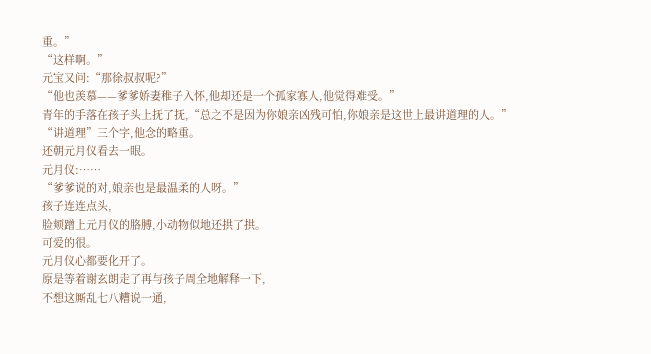重。”
“这样啊。”
元宝又问:“那徐叔叔呢?”
“他也羡慕——爹爹娇妻稚子入怀,他却还是一个孤家寡人,他觉得难受。”
青年的手落在孩子头上抚了抚,“总之不是因为你娘亲凶残可怕,你娘亲是这世上最讲道理的人。”
“讲道理”三个字,他念的略重。
还朝元月仪看去一眼。
元月仪:……
“爹爹说的对,娘亲也是最温柔的人呀。”
孩子连连点头,
脸颊蹭上元月仪的胳膊,小动物似地还拱了拱。
可爱的很。
元月仪心都要化开了。
原是等着谢玄朗走了再与孩子周全地解释一下,
不想这厮乱七八糟说一通,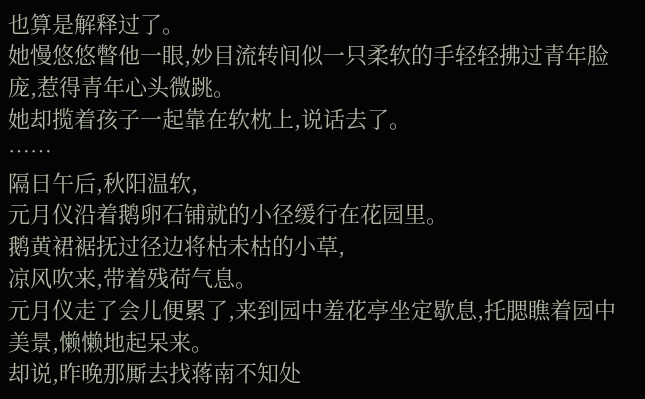也算是解释过了。
她慢悠悠瞥他一眼,妙目流转间似一只柔软的手轻轻拂过青年脸庞,惹得青年心头微跳。
她却揽着孩子一起靠在软枕上,说话去了。
……
隔日午后,秋阳温软,
元月仪沿着鹅卵石铺就的小径缓行在花园里。
鹅黄裙裾抚过径边将枯未枯的小草,
凉风吹来,带着残荷气息。
元月仪走了会儿便累了,来到园中羞花亭坐定歇息,托腮瞧着园中美景,懒懒地起呆来。
却说,昨晚那厮去找蒋南不知处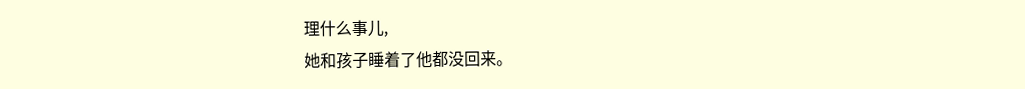理什么事儿,
她和孩子睡着了他都没回来。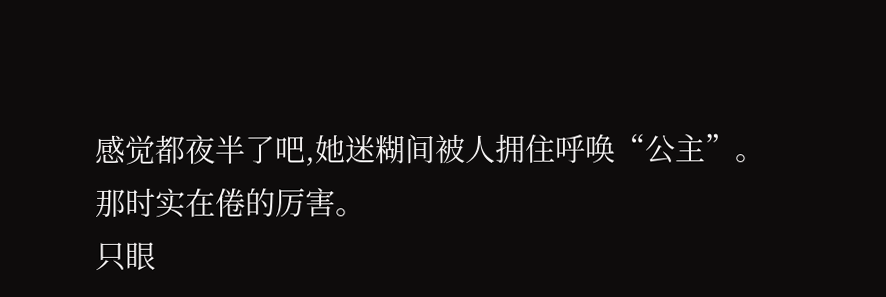感觉都夜半了吧,她迷糊间被人拥住呼唤“公主”。
那时实在倦的厉害。
只眼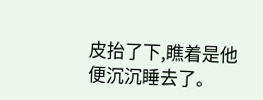皮抬了下,瞧着是他便沉沉睡去了。